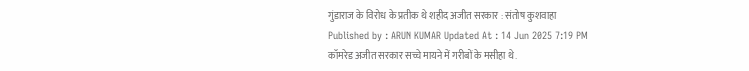गुंडाराज के विरोध के प्रतीक थे शहीद अजीत सरकार : संतोष कुशवाहा
Published by : ARUN KUMAR Updated At : 14 Jun 2025 7:19 PM
कॉमरेड अजीत सरकार सच्चे मायने में गरीबों के मसीहा थे.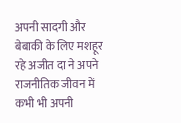अपनी सादगी और बेबाकी के लिए मशहूर रहे अजीत दा ने अपने राजनीतिक जीवन में कभी भी अपनी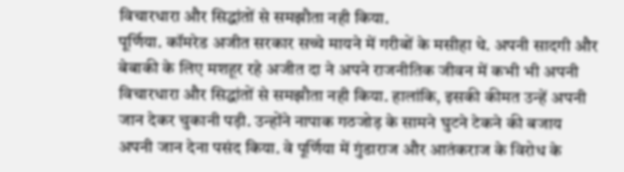विचारधारा और सिद्धांतों से समझौता नही किया.
पूर्णिया. कॉमरेड अजीत सरकार सच्चे मायने में गरीबों के मसीहा थे. अपनी सादगी और बेबाकी के लिए मशहूर रहे अजीत दा ने अपने राजनीतिक जीवन में कभी भी अपनी विचारधारा और सिद्धांतों से समझौता नही किया. हालांकि, इसकी कीमत उन्हें अपनी जान देकर चुकानी पड़ी. उन्होंने नापाक गठजोड़ के सामने घुटने टेकने की बजाय अपनी जान देना पसंद किया. वे पूर्णिया में गुंडाराज और आतंकराज के विरोध के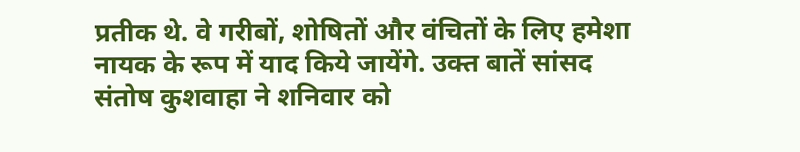प्रतीक थे. वे गरीबों, शोषितों और वंचितों के लिए हमेशा नायक के रूप में याद किये जायेंगे. उक्त बातें सांसद संतोष कुशवाहा ने शनिवार को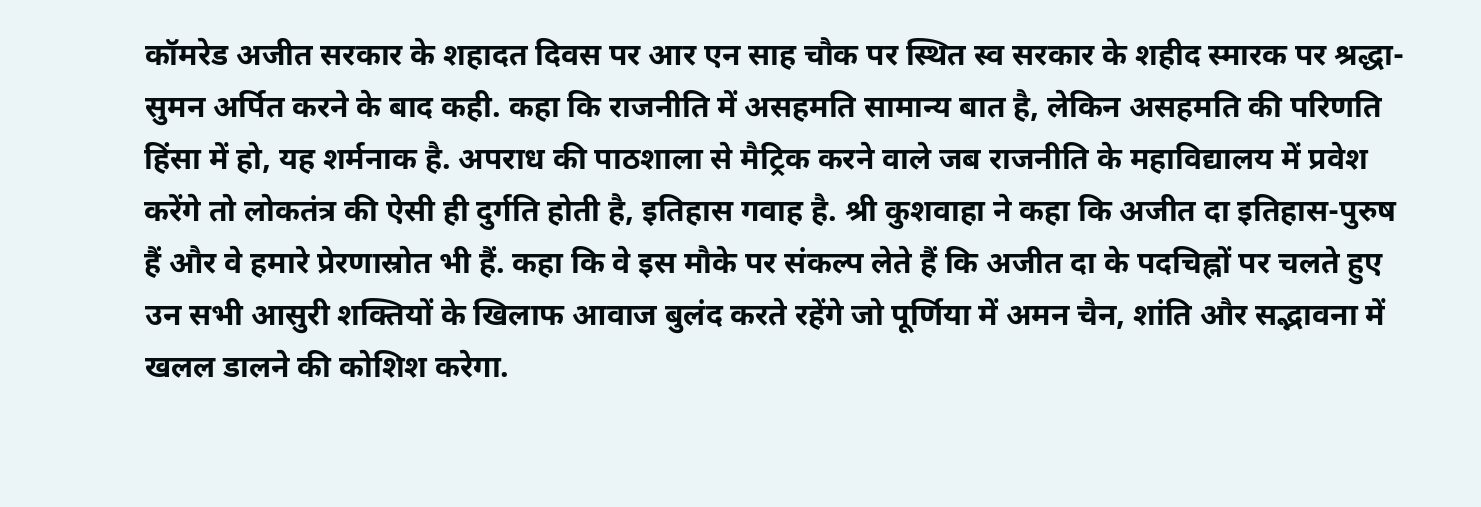कॉमरेड अजीत सरकार के शहादत दिवस पर आर एन साह चौक पर स्थित स्व सरकार के शहीद स्मारक पर श्रद्धा-सुमन अर्पित करने के बाद कही. कहा कि राजनीति में असहमति सामान्य बात है, लेकिन असहमति की परिणति हिंसा में हो, यह शर्मनाक है. अपराध की पाठशाला से मैट्रिक करने वाले जब राजनीति के महाविद्यालय में प्रवेश करेंगे तो लोकतंत्र की ऐसी ही दुर्गति होती है, इतिहास गवाह है. श्री कुशवाहा ने कहा कि अजीत दा इतिहास-पुरुष हैं और वे हमारे प्रेरणास्रोत भी हैं. कहा कि वे इस मौके पर संकल्प लेते हैं कि अजीत दा के पदचिह्नों पर चलते हुए उन सभी आसुरी शक्तियों के खिलाफ आवाज बुलंद करते रहेंगे जो पूर्णिया में अमन चैन, शांति और सद्भावना में खलल डालने की कोशिश करेगा.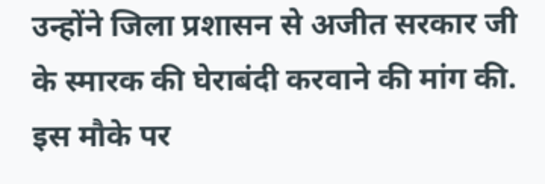उन्होंने जिला प्रशासन से अजीत सरकार जी के स्मारक की घेराबंदी करवाने की मांग की. इस मौके पर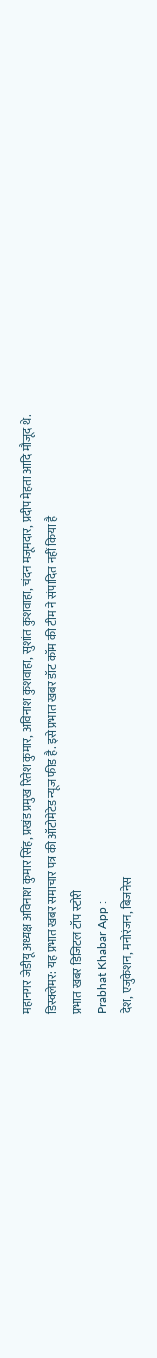महानगर जेडीयू अध्यक्ष अविनाश कुमार सिंह, प्रखंड प्रमुख रितेश कुमार, अविनाश कुशवाहा, सुशांत कुशवाहा, चंदन मजूमदार, प्रदीप मेहता आदि मौजूद थे.
डिस्क्लेमर: यह प्रभात खबर समाचार पत्र की ऑटोमेटेड न्यूज फीड है. इसे प्रभात खबर डॉट कॉम की टीम ने संपादित नहीं किया है
प्रभात खबर डिजिटल टॉप स्टोरी
Prabhat Khabar App :
देश, एजुकेशन, मनोरंजन, बिजनेस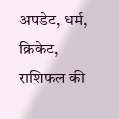अपडेट, धर्म, क्रिकेट, राशिफल की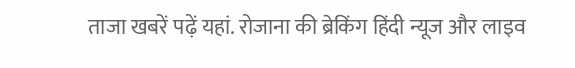ताजा खबरें पढ़ें यहां. रोजाना की ब्रेकिंग हिंदी न्यूज और लाइव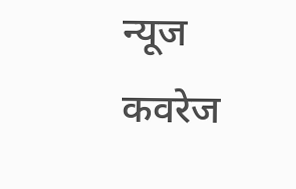न्यूज कवरेज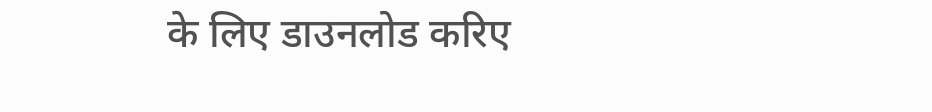के लिए डाउनलोड करिए